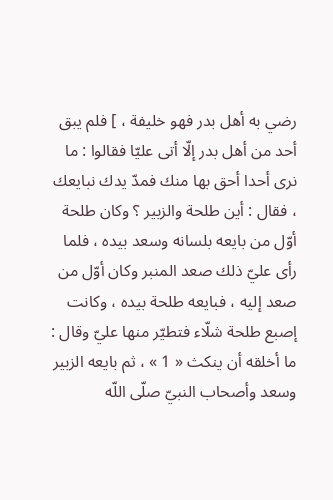رضي به أهل بدر فهو خليفة ، ] فلم يبق أحد من أهل بدر إلّا أتى عليّا فقالوا : ما نرى أحدا أحق بها منك فمدّ يدك نبايعك ، فقال : أين طلحة والزبير ؟ وكان طلحة أوّل من بايعه بلسانه وسعد بيده ، فلما رأى عليّ ذلك صعد المنبر وكان أوّل من صعد إليه ، فبايعه طلحة بيده ، وكانت إصبع طلحة شلّاء فتطيّر منها عليّ وقال : ما أخلقه أن ينكث « 1 » ، ثم بايعه الزبير وسعد وأصحاب النبيّ صلّى اللّه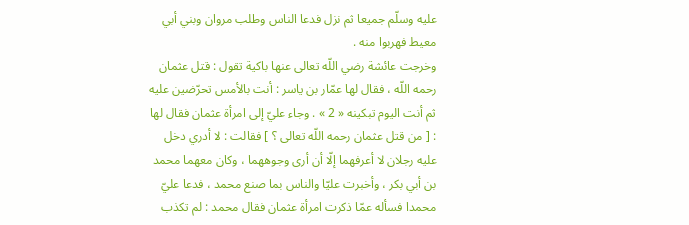عليه وسلّم جميعا ثم نزل فدعا الناس وطلب مروان وبني أبي معيط فهربوا منه .
وخرجت عائشة رضي اللّه تعالى عنها باكية تقول : قتل عثمان رحمه اللّه ، فقال لها عمّار بن ياسر : أنت بالأمس تحرّضين عليه ثم أنت اليوم تبكينه « 2 » . وجاء عليّ إلى امرأة عثمان فقال لها : [ من قتل عثمان رحمه اللّه تعالى ؟ ] فقالت : لا أدري دخل عليه رجلان لا أعرفهما إلّا أن أرى وجوههما ، وكان معهما محمد بن أبي بكر ، وأخبرت عليّا والناس بما صنع محمد ، فدعا عليّ محمدا فسأله عمّا ذكرت امرأة عثمان فقال محمد : لم تكذب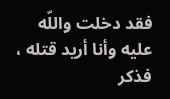فقد دخلت واللّه عليه وأنا أريد قتله ، فذكر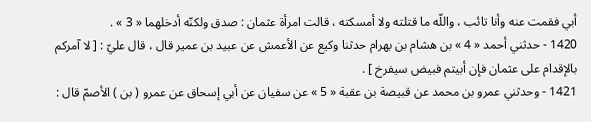أبي فقمت عنه وأنا تائب ، واللّه ما قتلته ولا أمسكته ، قالت امرأة عثمان : صدق ولكنّه أدخلهما « 3 » .
1420 - حدثني أحمد « 4 » بن هشام بن بهرام حدثنا وكيع عن الأعمش عن عبيد بن عمير قال ، قال عليّ : [ لا آمركم بالإقدام على عثمان فإن أبيتم فبيض سيفرخ ] .
1421 - وحدثني عمرو بن محمد عن قبيصة بن عقبة « 5 » عن سفيان عن أبي إسحاق عن عمرو ( بن ) الأصمّ قال :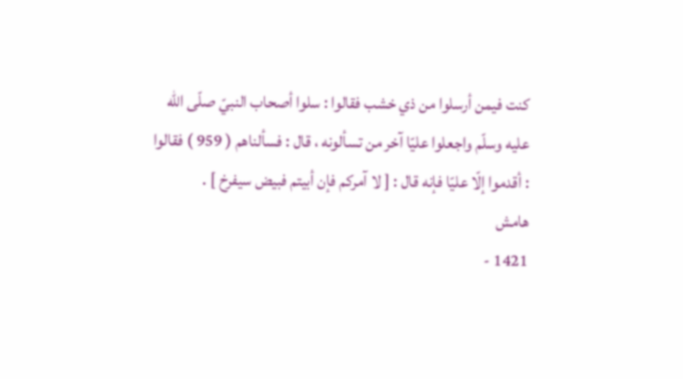كنت فيمن أرسلوا من ذي خشب فقالوا : سلوا أصحاب النبيّ صلّى اللّه عليه وسلّم واجعلوا عليّا آخر من تسألونه ، قال : فسألناهم ( 959 ) فقالوا : أقدموا إلّا عليّا فإنه قال : [ لا آمركم فإن أبيتم فبيض سيفرخ ] .
هامش
1421 -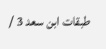طبقات ابن سعد 3 /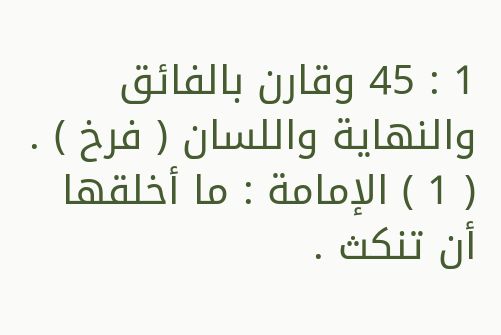1 : 45 وقارن بالفائق والنهاية واللسان ( فرخ ) .
( 1 ) الإمامة : ما أخلقها أن تنكث .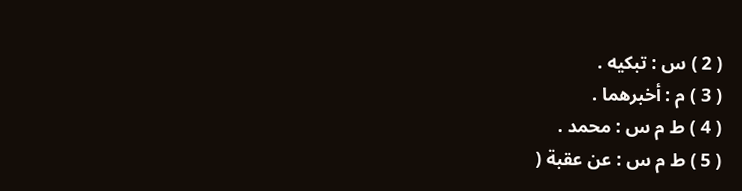( 2 ) س : تبكيه .
( 3 ) م : أخبرهما .
( 4 ) ط م س : محمد .
( 5 ) ط م س : عن عقبة (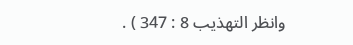وانظر التهذيب 8 : 347 ) .